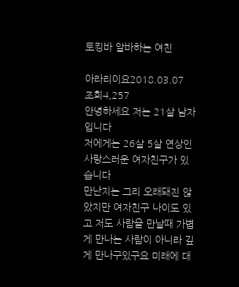토킹바 알바하는 여친

아라리이요2018.03.07
조회4,257
안녕하세요 저는 21살 남자입니다
저에게는 26살 5살 연상인 사랑스러운 여자친구가 있습니다
만난지는 그리 오래돼진 않았지만 여자친구 나이도 있고 저도 사람을 만날때 가볍게 만나는 사람이 아니라 깊게 만나구있구요 미래에 대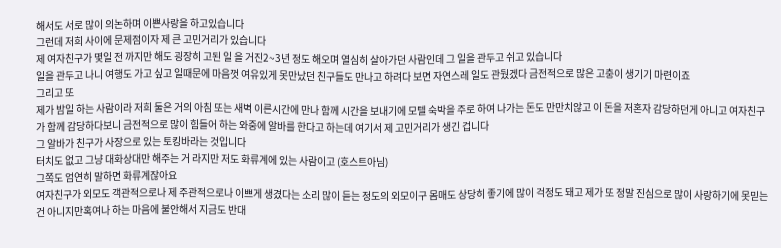해서도 서로 많이 의논하며 이쁜사랑을 하고있습니다
그런데 저희 사이에 문제점이자 제 큰 고민거리가 있습니다
제 여자친구가 몇일 전 까지만 해도 굉장히 고된 일 을 거진2~3년 정도 해오며 열심히 살아가던 사람인데 그 일을 관두고 쉬고 있습니다
일을 관두고 나니 여행도 가고 싶고 일때문에 마음껏 여유있게 못만났던 친구들도 만나고 하려다 보면 자연스레 일도 관뒀겠다 금전적으로 많은 고충이 생기기 마련이죠
그리고 또
제가 밤일 하는 사람이라 저희 둘은 거의 아침 또는 새벽 이른시간에 만나 함께 시간을 보내기에 모텔 숙박을 주로 하여 나가는 돈도 만만치않고 이 돈을 저혼자 감당하던게 아니고 여자친구가 함께 감당하다보니 금전적으로 많이 힘들어 하는 와중에 알바를 한다고 하는데 여기서 제 고민거리가 생긴 겁니다
그 알바가 친구가 사장으로 있는 토킹바라는 것입니다
터치도 없고 그냥 대화상대만 해주는 거 라지만 저도 화류계에 있는 사람이고 (호스트아님)
그쪽도 엄연히 말하면 화류계잖아요
여자친구가 외모도 객관적으로나 제 주관적으로나 이쁘게 생겼다는 소리 많이 듣는 정도의 외모이구 몸매도 상당히 좋기에 많이 걱정도 돼고 제가 또 정말 진심으로 많이 사랑하기에 못믿는건 아니지만혹여나 하는 마음에 불안해서 지금도 반대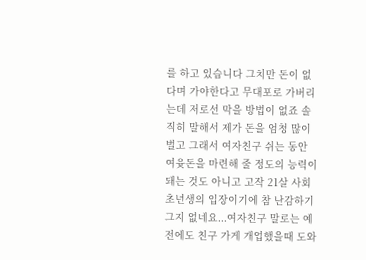를 하고 있습니다 그치만 돈이 없다며 가야한다고 무대포로 가버리는데 저로선 막을 방법이 없죠 솔직히 말해서 제가 돈을 엄청 많이 벌고 그래서 여자친구 쉬는 동안 여윳돈을 마련해 줄 정도의 능력이 돼는 것도 아니고 고작 21살 사회 초년생의 입장이기에 참 난감하기 그지 없네요...여자친구 말로는 예전에도 친구 가게 개업했을때 도와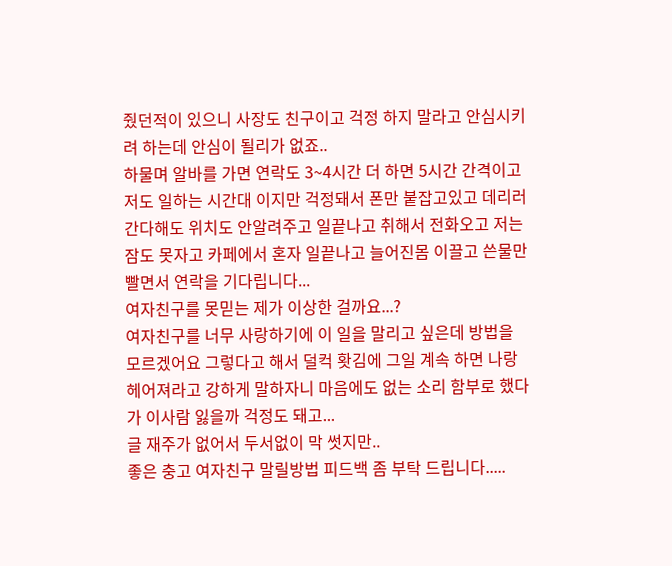줬던적이 있으니 사장도 친구이고 걱정 하지 말라고 안심시키려 하는데 안심이 될리가 없죠..
하물며 알바를 가면 연락도 3~4시간 더 하면 5시간 간격이고 저도 일하는 시간대 이지만 걱정돼서 폰만 붙잡고있고 데리러 간다해도 위치도 안알려주고 일끝나고 취해서 전화오고 저는 잠도 못자고 카페에서 혼자 일끝나고 늘어진몸 이끌고 쓴물만 빨면서 연락을 기다립니다...
여자친구를 못믿는 제가 이상한 걸까요...?
여자친구를 너무 사랑하기에 이 일을 말리고 싶은데 방법을 모르겠어요 그렇다고 해서 덜컥 홧김에 그일 계속 하면 나랑 헤어져라고 강하게 말하자니 마음에도 없는 소리 함부로 했다가 이사람 잃을까 걱정도 돼고...
글 재주가 없어서 두서없이 막 썻지만..
좋은 충고 여자친구 말릴방법 피드백 좀 부탁 드립니다.....